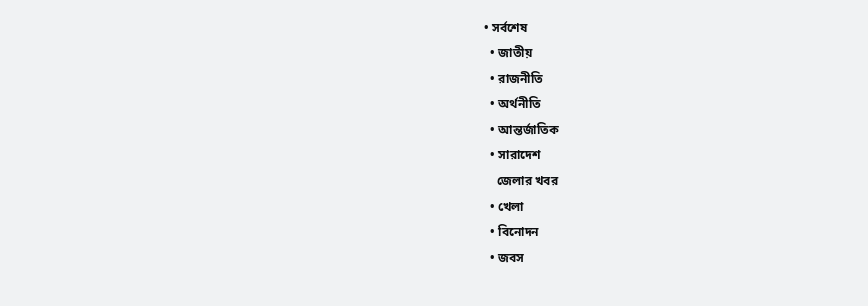• সর্বশেষ
  • জাতীয়
  • রাজনীতি
  • অর্থনীতি
  • আন্তর্জাতিক
  • সারাদেশ
    জেলার খবর
  • খেলা
  • বিনোদন
  • জবস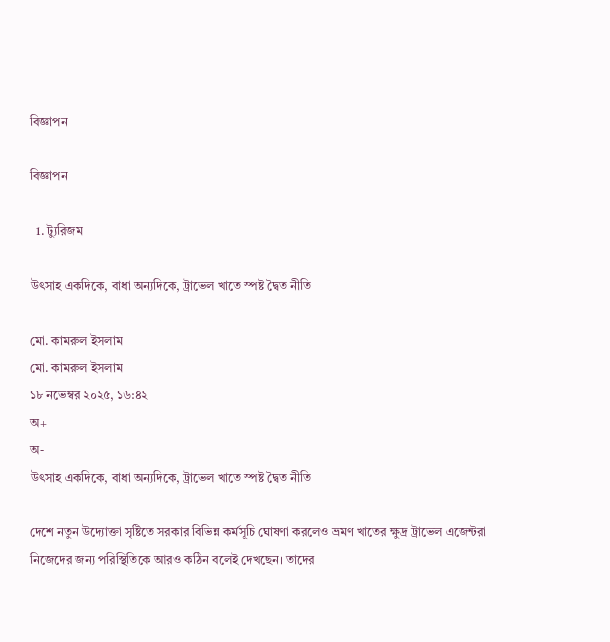বিজ্ঞাপন

বিজ্ঞাপন

  1. ট্যুরিজম

উৎসাহ একদিকে, বাধা অন্যদিকে, ট্রাভেল খাতে স্পষ্ট দ্বৈত নীতি

মো. কামরুল ইসলাম
মো. কামরুল ইসলাম
১৮ নভেম্বর ২০২৫, ১৬:৪২
অ+
অ-
উৎসাহ একদিকে, বাধা অন্যদিকে, ট্রাভেল খাতে স্পষ্ট দ্বৈত নীতি

দেশে নতুন উদ্যোক্তা সৃষ্টিতে সরকার বিভিন্ন কর্মসূচি ঘোষণা করলেও ভ্রমণ খাতের ক্ষুদ্র ট্রাভেল এজেন্টরা নিজেদের জন্য পরিস্থিতিকে আরও কঠিন বলেই দেখছেন। তাদের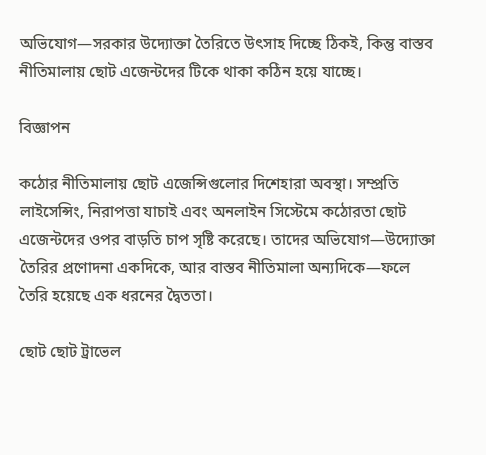অভিযোগ—সরকার উদ্যোক্তা তৈরিতে উৎসাহ দিচ্ছে ঠিকই, কিন্তু বাস্তব নীতিমালায় ছোট এজেন্টদের টিকে থাকা কঠিন হয়ে যাচ্ছে।

বিজ্ঞাপন

কঠোর নীতিমালায় ছোট এজেন্সিগুলোর দিশেহারা অবস্থা। সম্প্রতি লাইসেন্সিং, নিরাপত্তা যাচাই এবং অনলাইন সিস্টেমে কঠোরতা ছোট এজেন্টদের ওপর বাড়তি চাপ সৃষ্টি করেছে। তাদের অভিযোগ—উদ্যোক্তা তৈরির প্রণোদনা একদিকে, আর বাস্তব নীতিমালা অন্যদিকে—ফলে তৈরি হয়েছে এক ধরনের দ্বৈততা।

ছোট ছোট ট্রাভেল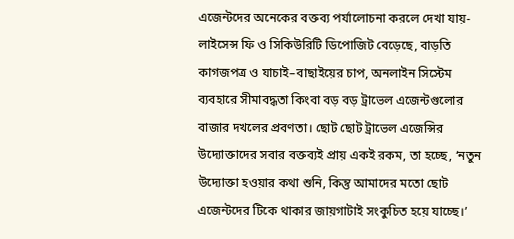এজেন্টদের অনেকের বক্তব্য পর্যালোচনা করলে দেখা যায়-লাইসেন্স ফি ও সিকিউরিটি ডিপোজিট বেড়েছে, বাড়তি কাগজপত্র ও যাচাই–বাছাইয়ের চাপ, অনলাইন সিস্টেম ব্যবহারে সীমাবদ্ধতা কিংবা বড় বড় ট্রাভেল এজেন্টগুলোর বাজার দখলের প্রবণতা। ছোট ছোট ট্রাভেল এজেন্সির উদ্যোক্তাদের সবার বক্তব্যই প্রায় একই রকম, তা হচ্ছে, ‘নতুন উদ্যোক্তা হওয়ার কথা শুনি, কিন্তু আমাদের মতো ছোট এজেন্টদের টিকে থাকার জায়গাটাই সংকুচিত হয়ে যাচ্ছে।’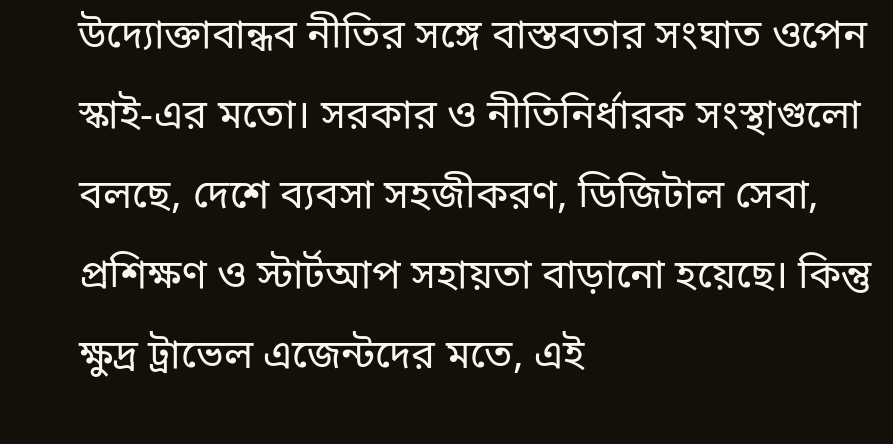উদ্যোক্তাবান্ধব নীতির সঙ্গে বাস্তবতার সংঘাত ওপেন স্কাই-এর মতো। সরকার ও নীতিনির্ধারক সংস্থাগুলো বলছে, দেশে ব্যবসা সহজীকরণ, ডিজিটাল সেবা, প্রশিক্ষণ ও স্টার্টআপ সহায়তা বাড়ানো হয়েছে। কিন্তু ক্ষুদ্র ট্রাভেল এজেন্টদের মতে, এই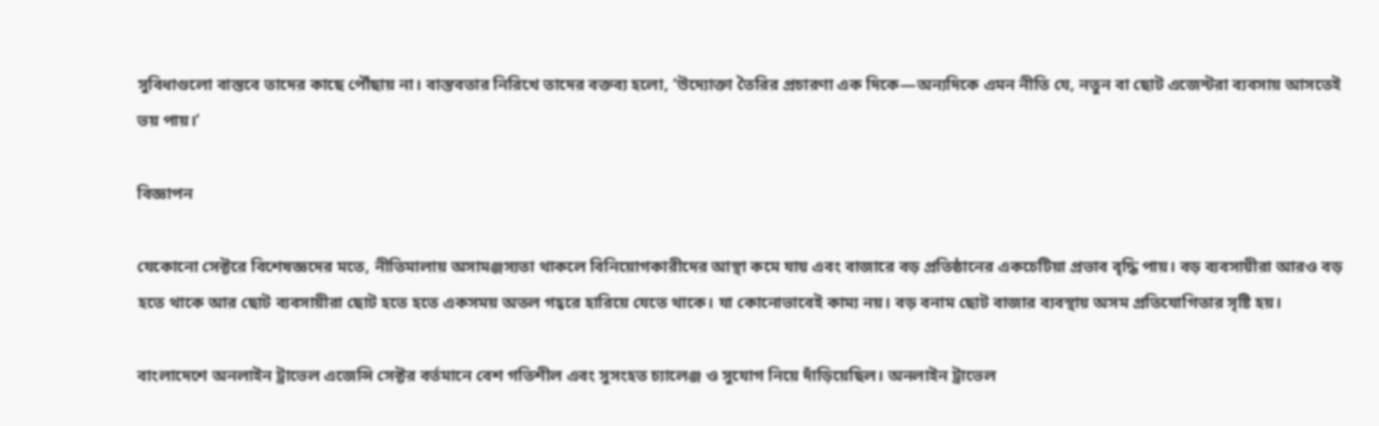সুবিধাগুলো বাস্তবে তাদের কাছে পৌঁছায় না। বাস্তবতার নিরিখে তাদের বক্তব্য হলো, ‘উদ্যোক্তা তৈরির প্রচারণা এক দিকে—অন্যদিকে এমন নীতি যে, নতুন বা ছোট এজেন্টরা ব্যবসায় আসতেই ভয় পায়।’

বিজ্ঞাপন

যেকোনো সেক্টরে বিশেষজ্ঞদের মতে, নীতিমালায় অসামঞ্জস্যতা থাকলে বিনিয়োগকারীদের আস্থা কমে যায় এবং বাজারে বড় প্রতিষ্ঠানের একচেটিয়া প্রভাব বৃদ্ধি পায়। বড় ব্যবসায়ীরা আরও বড় হতে থাকে আর ছোট ব্যবসায়ীরা ছোট হতে হতে একসময় অতল গহ্বরে হারিয়ে যেতে থাকে। যা কোনোভাবেই কাম্য নয়। বড় বনাম ছোট বাজার ব্যবস্থায় অসম প্রতিযোগিতার সৃষ্টি হয়।

বাংলাদেশে অনলাইন ট্রাভেল এজেন্সি সেক্টর বর্তমানে বেশ গতিশীল এবং সুসংহত চ্যালেঞ্জ ও সুযোগ নিয়ে দাঁড়িয়েছিল। অনলাইন ট্রাভেল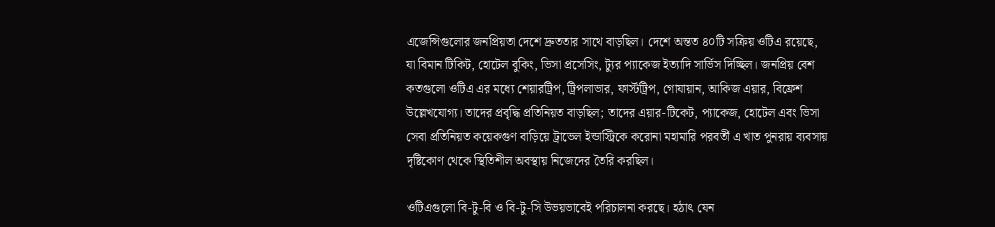এজেন্সিগুলোর জনপ্রিয়তা দেশে দ্রুততার সাথে বাড়ছিল। দেশে অন্তত ৪০টি সক্রিয় ওটিএ রয়েছে, যা বিমান টিকিট, হোটেল বুকিং, ভিসা প্রসেসিং, ট্যুর প্যাকেজ ইত্যাদি সার্ভিস দিচ্ছিল। জনপ্রিয় বেশ কতগুলো ওটিএ এর মধ্যে শেয়ারট্রিপ, ট্রিপলাভার, ফার্স্টট্রিপ, গোযায়ান, আকিজ এয়ার, বিফ্রেশ উল্লেখযোগ্য। তাদের প্রবৃদ্ধি প্রতিনিয়ত বাড়ছিল; তাদের এয়ার-টিকেট, প্যাকেজ, হোটেল এবং ভিসা সেবা প্রতিনিয়ত কয়েকগুণ বাড়িয়ে ট্রাভেল ইন্ডাস্ট্রিকে করোনা মহামারি পরবর্তী এ খাত পুনরায় ব্যবসায় দৃষ্টিকোণ থেকে স্থিতিশীল অবস্থায় নিজেদের তৈরি করছিল।

ওটিএগুলো বি-টু-বি ও বি-টু-সি উভয়ভাবেই পরিচালনা করছে। হঠাৎ যেন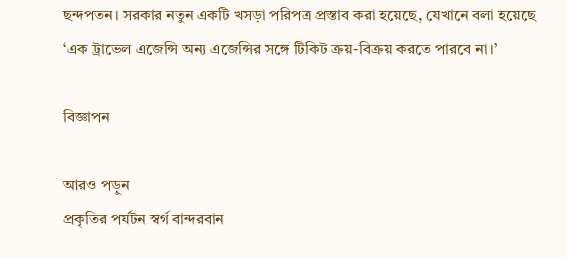ছন্দপতন। সরকার নতুন একটি খসড়া পরিপত্র প্রস্তাব করা হয়েছে, যেখানে বলা হয়েছে ‘এক ট্রাভেল এজেন্সি অন্য এজেন্সির সঙ্গে টিকিট ক্রয়-বিক্রয় করতে পারবে না।’

বিজ্ঞাপন

আরও পড়ুন
প্রকৃতির পর্যটন স্বর্গ বান্দরবান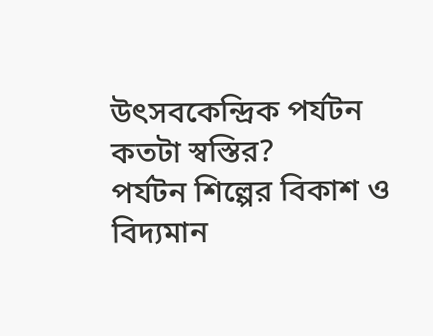উৎসবকেন্দ্রিক পর্যটন কতটা স্বস্তির?
পর্যটন শিল্পের বিকাশ ও বিদ্যমান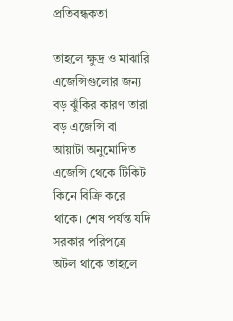প্রতিবন্ধকতা

তাহলে ক্ষুদ্র ও মাঝারি এজেন্সিগুলোর জন্য বড় ঝুঁকির কারণ তারা বড় এজেন্সি বা আয়াটা অনুমোদিত এজেন্সি থেকে টিকিট কিনে বিক্রি করে থাকে। শেষ পর্যন্ত যদি সরকার পরিপত্রে অটল থাকে তাহলে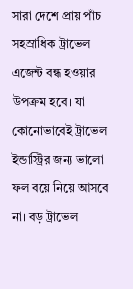সারা দেশে প্রায় পাঁচ সহস্রাধিক ট্রাভেল এজেন্ট বন্ধ হওয়ার উপক্রম হবে। যা কোনোভাবেই ট্রাভেল ইন্ডাস্ট্রির জন্য ভালো ফল বয়ে নিয়ে আসবে না। বড় ট্রাভেল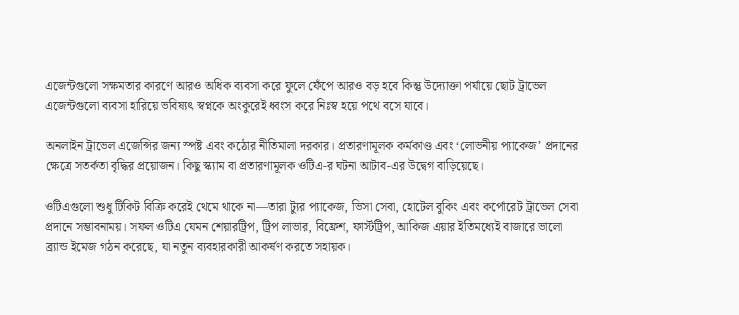এজেন্টগুলো সক্ষমতার কারণে আরও অধিক ব্যবসা করে ফুলে ফেঁপে আরও বড় হবে কিন্তু উদ্যোক্তা পর্যায়ে ছোট ট্রাভেল এজেন্টগুলো ব্যবসা হারিয়ে ভবিষ্যৎ স্বপ্নকে অংকুরেই ধ্বংস করে নিঃস্ব হয়ে পথে বসে যাবে।

অনলাইন ট্রাভেল এজেন্সির জন্য স্পষ্ট এবং কঠোর নীতিমালা দরকার। প্রতারণামূলক কর্মকাণ্ড এবং ‘লোভনীয় প্যাকেজ’ প্রদানের ক্ষেত্রে সতর্কতা বৃদ্ধির প্রয়োজন। কিছু স্ক্যাম বা প্রতারণামূলক ওটিএ-র ঘটনা আটাব-এর উদ্বেগ বাড়িয়েছে।

ওটিএগুলো শুধু টিকিট বিক্রি করেই থেমে থাকে না—তারা ট্যুর প্যাকেজ, ভিসা সেবা, হোটেল বুকিং এবং কর্পোরেট ট্রাভেল সেবা প্রদানে সম্ভাবনাময়। সফল ওটিএ যেমন শেয়ারট্রিপ, ট্রিপ লাভার, বিফ্রেশ, ফার্স্টট্রিপ, আকিজ এয়ার ইতিমধ্যেই বাজারে ভালো ব্র্যান্ড ইমেজ গঠন করেছে, যা নতুন ব্যবহারকারী আকর্ষণ করতে সহায়ক।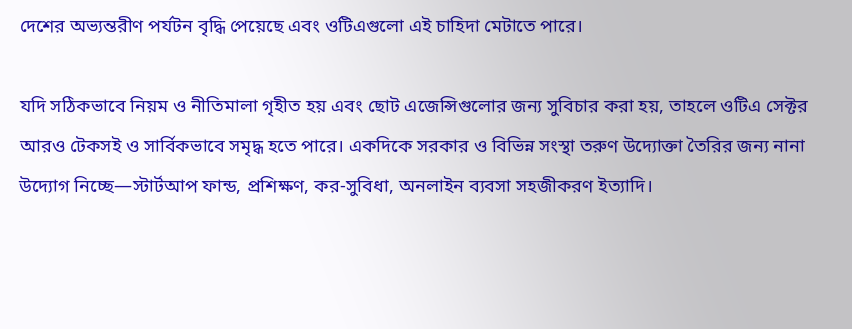দেশের অভ্যন্তরীণ পর্যটন বৃদ্ধি পেয়েছে এবং ওটিএগুলো এই চাহিদা মেটাতে পারে।

যদি সঠিকভাবে নিয়ম ও নীতিমালা গৃহীত হয় এবং ছোট এজেন্সিগুলোর জন্য সুবিচার করা হয়, তাহলে ওটিএ সেক্টর আরও টেকসই ও সার্বিকভাবে সমৃদ্ধ হতে পারে। একদিকে সরকার ও বিভিন্ন সংস্থা তরুণ উদ্যোক্তা তৈরির জন্য নানা উদ্যোগ নিচ্ছে—স্টার্টআপ ফান্ড, প্রশিক্ষণ, কর-সুবিধা, অনলাইন ব্যবসা সহজীকরণ ইত্যাদি।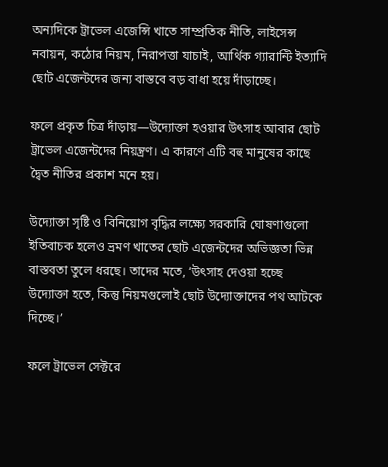অন্যদিকে ট্রাভেল এজেন্সি খাতে সাম্প্রতিক নীতি, লাইসেন্স নবায়ন, কঠোর নিয়ম, নিরাপত্তা যাচাই, আর্থিক গ্যারান্টি ইত্যাদি ছোট এজেন্টদের জন্য বাস্তবে বড় বাধা হয়ে দাঁড়াচ্ছে।

ফলে প্রকৃত চিত্র দাঁড়ায়—উদ্যোক্তা হওয়ার উৎসাহ আবার ছোট ট্রাভেল এজেন্টদের নিয়ন্ত্রণ। এ কারণে এটি বহু মানুষের কাছে দ্বৈত নীতির প্রকাশ মনে হয়।

উদ্যোক্তা সৃষ্টি ও বিনিয়োগ বৃদ্ধির লক্ষ্যে সরকারি ঘোষণাগুলো ইতিবাচক হলেও ভ্রমণ খাতের ছোট এজেন্টদের অভিজ্ঞতা ভিন্ন বাস্তবতা তুলে ধরছে। তাদের মতে, ‘উৎসাহ দেওয়া হচ্ছে উদ্যোক্তা হতে, কিন্তু নিয়মগুলোই ছোট উদ্যোক্তাদের পথ আটকে দিচ্ছে।’

ফলে ট্রাভেল সেক্টরে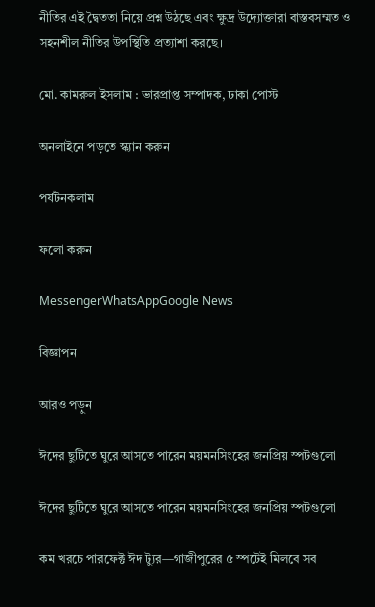নীতির এই দ্বৈততা নিয়ে প্রশ্ন উঠছে এবং ক্ষুদ্র উদ্যোক্তারা বাস্তবসম্মত ও সহনশীল নীতির উপস্থিতি প্রত্যাশা করছে।

মো. কামরুল ইসলাম : ভারপ্রাপ্ত সম্পাদক, ঢাকা পোস্ট

অনলাইনে পড়তে স্ক্যান করুন

পর্যটনকলাম

ফলো করুন

MessengerWhatsAppGoogle News

বিজ্ঞাপন

আরও পড়ুন

ঈদের ছুটিতে ঘুরে আসতে পারেন ময়মনসিংহের জনপ্রিয় স্পটগুলো

ঈদের ছুটিতে ঘুরে আসতে পারেন ময়মনসিংহের জনপ্রিয় স্পটগুলো

কম খরচে পারফেক্ট ঈদ ট্যুর—গাজীপুরের ৫ স্পটেই মিলবে সব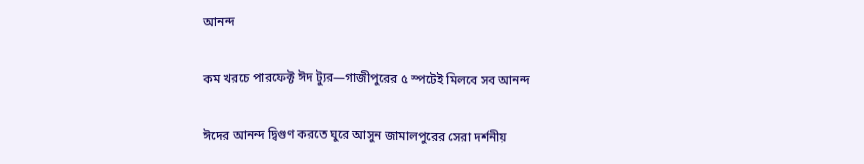আনন্দ

কম খরচে পারফেক্ট ঈদ ট্যুর—গাজীপুরের ৫ স্পটেই মিলবে সব আনন্দ

ঈদের আনন্দ দ্বিগুণ করতে ঘুরে আসুন জামালপুরের সেরা দর্শনীয়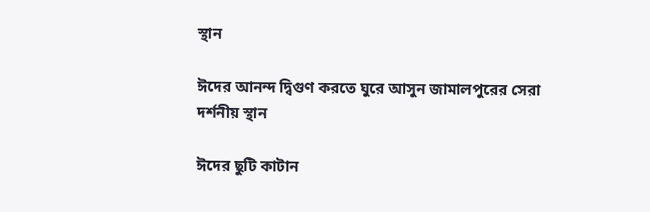স্থান

ঈদের আনন্দ দ্বিগুণ করতে ঘুরে আসুন জামালপুরের সেরা দর্শনীয় স্থান

ঈদের ছুটি কাটান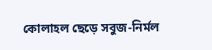কোলাহল ছেড়ে সবুজ-নির্মল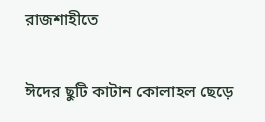রাজশাহীতে

ঈদের ছুটি কাটান কোলাহল ছেড়ে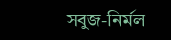সবুজ-নির্মল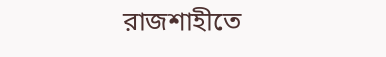রাজশাহীতে